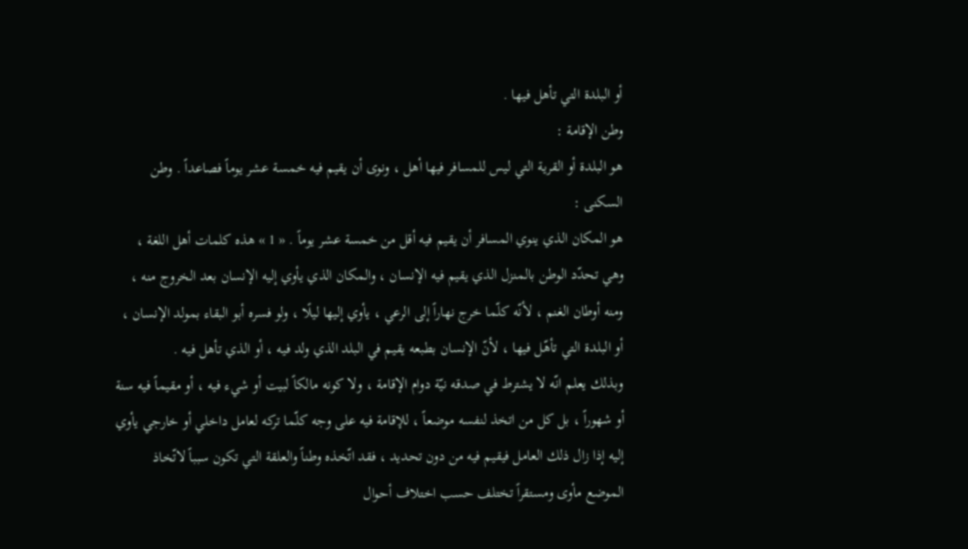أو البلدة التي تأهل فيها .
وطن الإقامة :
هو البلدة أو القرية التي ليس للمسافر فيها أهل ، ونوى أن يقيم فيه خمسة عشر يوماً فصاعداً . وطن السكنى :
هو المكان الذي ينوي المسافر أن يقيم فيه أقل من خمسة عشر يوماً . « 1 » هذه كلمات أهل اللغة ، وهي تحدّد الوطن بالمنزل الذي يقيم فيه الإنسان ، والمكان الذي يأوي إليه الإنسان بعد الخروج منه ، ومنه أوطان الغنم ، لأنّه كلّما خرج نهاراً إلى الرعي ، يأوي إليها ليلًا ، ولو فسره أبو البقاء بمولد الإنسان ، أو البلدة التي تأهّل فيها ، لأنّ الإنسان بطبعه يقيم في البلد الذي ولد فيه ، أو الذي تأهل فيه .
وبذلك يعلم انّه لا يشترط في صدقه نيّة دوام الإقامة ، ولا كونه مالكاً لبيت أو شيء فيه ، أو مقيماً فيه سنة أو شهوراً ، بل كل من اتخذ لنفسه موضعاً ، للإقامة فيه على وجه كلّما تركه لعامل داخلي أو خارجي يأوي إليه إذا زال ذلك العامل فيقيم فيه من دون تحديد ، فقد اتّخذه وطناً والعلقة التي تكون سبباً لاتّخاذ الموضع مأوى ومستقراً تختلف حسب اختلاف أحوال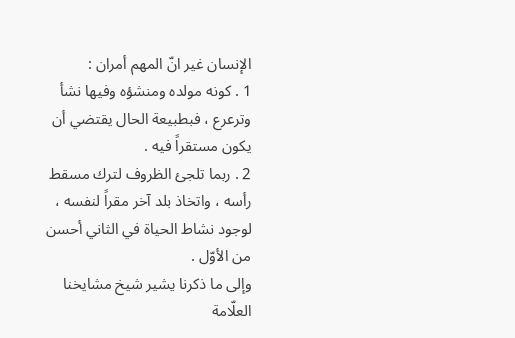الإنسان غير انّ المهم أمران :
1 . كونه مولده ومنشؤه وفيها نشأ وترعرع ، فبطبيعة الحال يقتضي أن يكون مستقراً فيه .
2 . ربما تلجئ الظروف لترك مسقط رأسه ، واتخاذ بلد آخر مقراً لنفسه ، لوجود نشاط الحياة في الثاني أحسن من الأوّل .
وإلى ما ذكرنا يشير شيخ مشايخنا العلّامة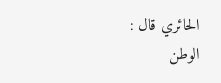الحائري قال :
الوطن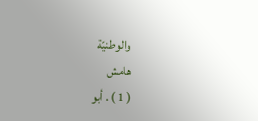والوطنيّة
هامش
( 1 ) . أبو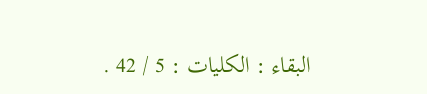البقاء : الكليات : 5 / 42 .